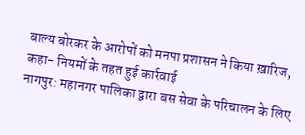बाल्य बोरकर के आरोपों को मनपा प्रशासन ने किया ख़ारिज, कहा- नियमों के तहत हुई कार्रवाई
नागपुर: महानगर पालिका द्वारा बस सेवा के परिचालन के लिए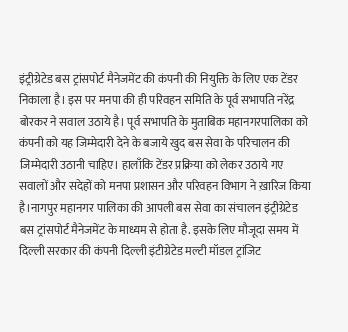इंट्रीग्रेटेड बस ट्रांसपोर्ट मैनेजमेंट की कंपनी की नियुक्ति के लिए एक टेंडर निकाला है। इस पर मनपा की ही परिवहन समिति के पूर्व सभापति नरेंद्र बोरकर ने सवाल उठाये है। पूर्व सभापति के मुताबिक महानगरपालिका को कंपनी को यह जिम्मेदारी देने के बजाये खुद बस सेवा के परिचालन की जिम्मेदारी उठानी चाहिए। हालाँकि टेंडर प्रक्रिया को लेकर उठाये गए सवालों और सदेहों को मनपा प्रशासन और परिवहन विभाग ने ख़ारिज किया है।नागपुर महानगर पालिका की आपली बस सेवा का संचालन इंट्रीग्रेटेड बस ट्रांसपोर्ट मैनेजमेंट के माध्यम से होता है. इसके लिए मौजूदा समय में दिल्ली सरकार की कंपनी दिल्ली इंटीग्रेटेड मल्टी मॉडल ट्रांजिट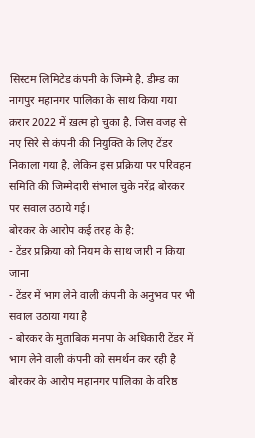सिस्टम लिमिटेड कंपनी के जिम्मे है. डीम्ड का नागपुर महानगर पालिका के साथ किया गया क़रार 2022 में ख़त्म हो चुका है. जिस वजह से नए सिरे से कंपनी की नियुक्ति के लिए टेंडर निकाला गया है. लेकिन इस प्रक्रिया पर परिवहन समिति की जिम्मेदारी संभाल चुके नरेंद्र बोरकर पर सवाल उठाये गई।
बोरकर के आरोप कई तरह के है:
- टेंडर प्रक्रिया को नियम के साथ जारी न किया जाना
- टेंडर में भाग लेने वाली कंपनी के अनुभव पर भी सवाल उठाया गया है
- बोरकर के मुताबिक मनपा के अधिकारी टेंडर में भाग लेने वाली कंपनी को समर्थन कर रही है
बोरकर के आरोप महानगर पालिका के वरिष्ठ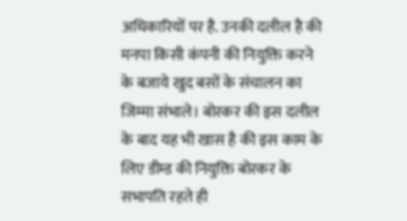अधिकारियों पर है. उनकी दलील है की मनपा किसी कंपनी की नियुक्ति करने के बजाये खुद बसों के संचालन का जिम्मा संभाले। बोरकर की इस दलील के बाद यह भी खास है की इस काम के लिए डीम्ड की नियुक्ति बोरकर के सभापति रहते ही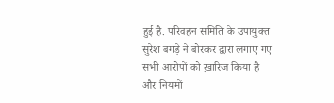हुई है. परिवहन समिति के उपायुक्त सुरेश बगड़े ने बोरकर द्वारा लगाए गए सभी आरोपों को ख़ारिज किया है और नियमों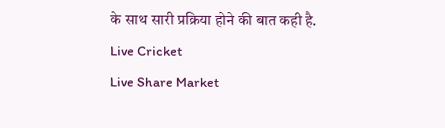के साथ सारी प्रक्रिया होने की बात कही है.
Live Cricket
Live Share Market